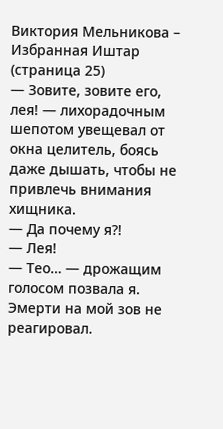Виктория Мельникова – Избранная Иштар (страница 25)
— Зовите, зовите его, лея! — лихорадочным шепотом увещевал от окна целитель, боясь даже дышать, чтобы не привлечь внимания хищника.
— Да почему я⁈
— Лея!
— Тео… — дрожащим голосом позвала я.
Эмерти на мой зов не реагировал.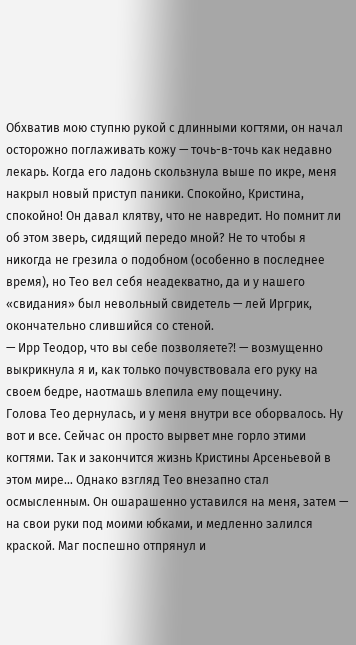Обхватив мою ступню рукой с длинными когтями, он начал осторожно поглаживать кожу — точь-в-точь как недавно лекарь. Когда его ладонь скользнула выше по икре, меня накрыл новый приступ паники. Спокойно, Кристина, спокойно! Он давал клятву, что не навредит. Но помнит ли об этом зверь, сидящий передо мной? Не то чтобы я никогда не грезила о подобном (особенно в последнее время), но Тео вел себя неадекватно, да и у нашего «свидания» был невольный свидетель — лей Иргрик, окончательно слившийся со стеной.
— Ирр Теодор, что вы себе позволяете⁈ — возмущенно выкрикнула я и, как только почувствовала его руку на своем бедре, наотмашь влепила ему пощечину.
Голова Тео дернулась, и у меня внутри все оборвалось. Ну вот и все. Сейчас он просто вырвет мне горло этими когтями. Так и закончится жизнь Кристины Арсеньевой в этом мире… Однако взгляд Тео внезапно стал осмысленным. Он ошарашенно уставился на меня, затем — на свои руки под моими юбками, и медленно залился краской. Маг поспешно отпрянул и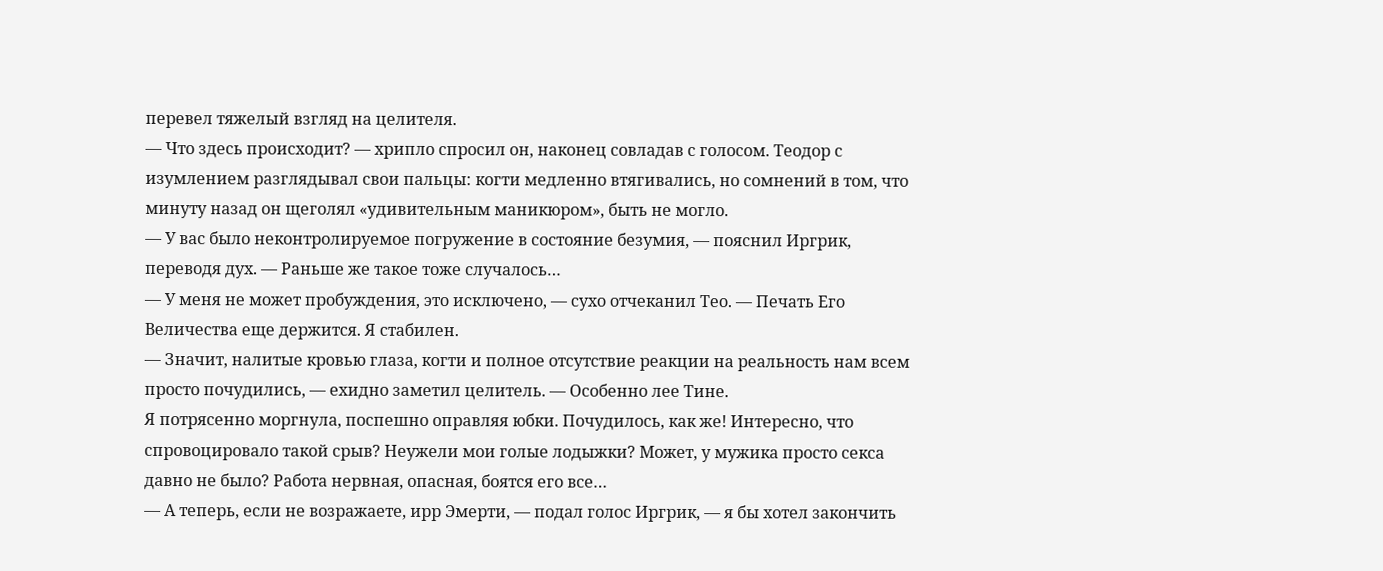перевел тяжелый взгляд на целителя.
— Что здесь происходит? — хрипло спросил он, наконец совладав с голосом. Теодор с изумлением разглядывал свои пальцы: когти медленно втягивались, но сомнений в том, что минуту назад он щеголял «удивительным маникюром», быть не могло.
— У вас было неконтролируемое погружение в состояние безумия, — пояснил Иргрик, переводя дух. — Раньше же такое тоже случалось…
— У меня не может пробуждения, это исключено, — сухо отчеканил Тео. — Печать Его Величества еще держится. Я стабилен.
— Значит, налитые кровью глаза, когти и полное отсутствие реакции на реальность нам всем просто почудились, — ехидно заметил целитель. — Особенно лее Тине.
Я потрясенно моргнула, поспешно оправляя юбки. Почудилось, как же! Интересно, что спровоцировало такой срыв? Неужели мои голые лодыжки? Может, у мужика просто секса давно не было? Работа нервная, опасная, боятся его все…
— А теперь, если не возражаете, ирр Эмерти, — подал голос Иргрик, — я бы хотел закончить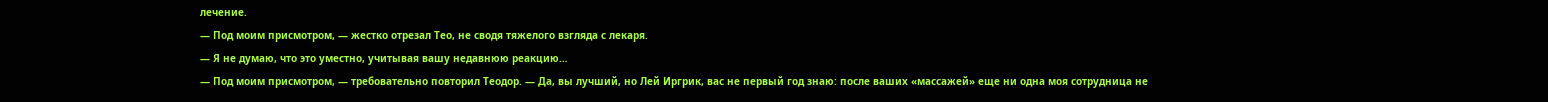лечение.
— Под моим присмотром, — жестко отрезал Тео, не сводя тяжелого взгляда с лекаря.
— Я не думаю, что это уместно, учитывая вашу недавнюю реакцию…
— Под моим присмотром, — требовательно повторил Теодор. — Да, вы лучший, но Лей Иргрик, вас не первый год знаю: после ваших «массажей» еще ни одна моя сотрудница не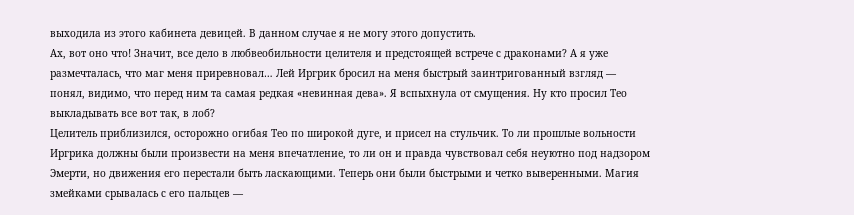выходила из этого кабинета девицей. В данном случае я не могу этого допустить.
Ах, вот оно что! Значит, все дело в любвеобильности целителя и предстоящей встрече с драконами? А я уже размечталась, что маг меня приревновал… Лей Иргрик бросил на меня быстрый заинтригованный взгляд — понял, видимо, что перед ним та самая редкая «невинная дева». Я вспыхнула от смущения. Ну кто просил Тео выкладывать все вот так, в лоб?
Целитель приблизился, осторожно огибая Тео по широкой дуге, и присел на стульчик. То ли прошлые вольности Иргрика должны были произвести на меня впечатление, то ли он и правда чувствовал себя неуютно под надзором Эмерти, но движения его перестали быть ласкающими. Теперь они были быстрыми и четко выверенными. Магия змейками срывалась с его пальцев —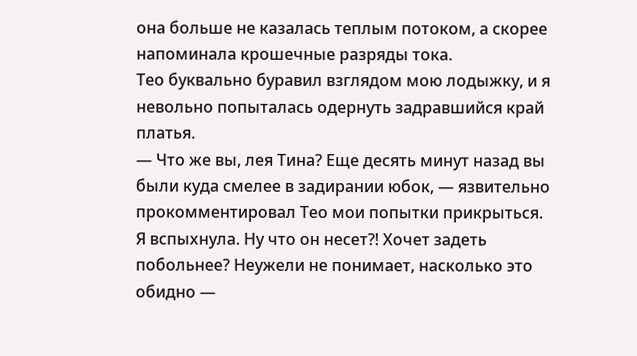она больше не казалась теплым потоком, а скорее напоминала крошечные разряды тока.
Тео буквально буравил взглядом мою лодыжку, и я невольно попыталась одернуть задравшийся край платья.
— Что же вы, лея Тина? Еще десять минут назад вы были куда смелее в задирании юбок, — язвительно прокомментировал Тео мои попытки прикрыться.
Я вспыхнула. Ну что он несет⁈ Хочет задеть побольнее? Неужели не понимает, насколько это обидно —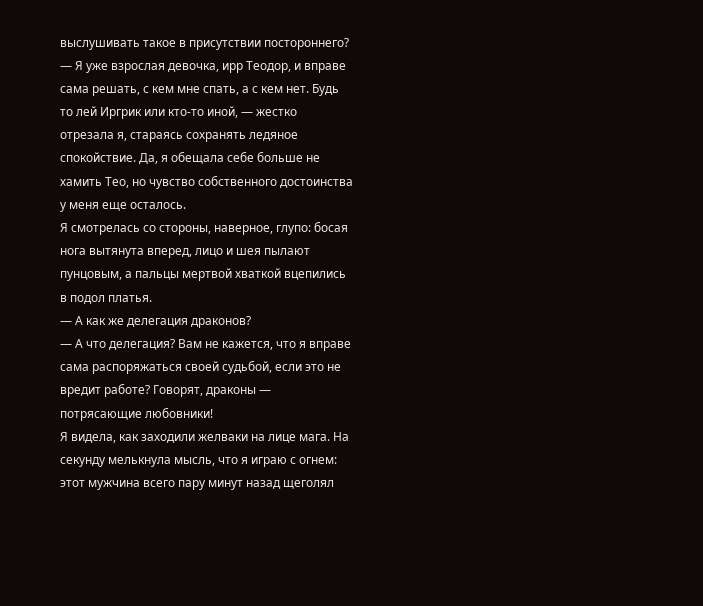выслушивать такое в присутствии постороннего?
— Я уже взрослая девочка, ирр Теодор, и вправе сама решать, с кем мне спать, а с кем нет. Будь то лей Иргрик или кто-то иной, — жестко отрезала я, стараясь сохранять ледяное спокойствие. Да, я обещала себе больше не хамить Тео, но чувство собственного достоинства у меня еще осталось.
Я смотрелась со стороны, наверное, глупо: босая нога вытянута вперед, лицо и шея пылают пунцовым, а пальцы мертвой хваткой вцепились в подол платья.
— А как же делегация драконов?
— А что делегация? Вам не кажется, что я вправе сама распоряжаться своей судьбой, если это не вредит работе? Говорят, драконы — потрясающие любовники!
Я видела, как заходили желваки на лице мага. На секунду мелькнула мысль, что я играю с огнем: этот мужчина всего пару минут назад щеголял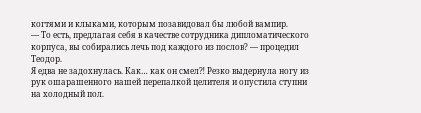когтями и клыками, которым позавидовал бы любой вампир.
— То есть, предлагая себя в качестве сотрудника дипломатического корпуса, вы собирались лечь под каждого из послов? — процедил Теодор.
Я едва не задохнулась. Как… как он смел⁈ Резко выдернула ногу из рук ошарашенного нашей перепалкой целителя и опустила ступни на холодный пол.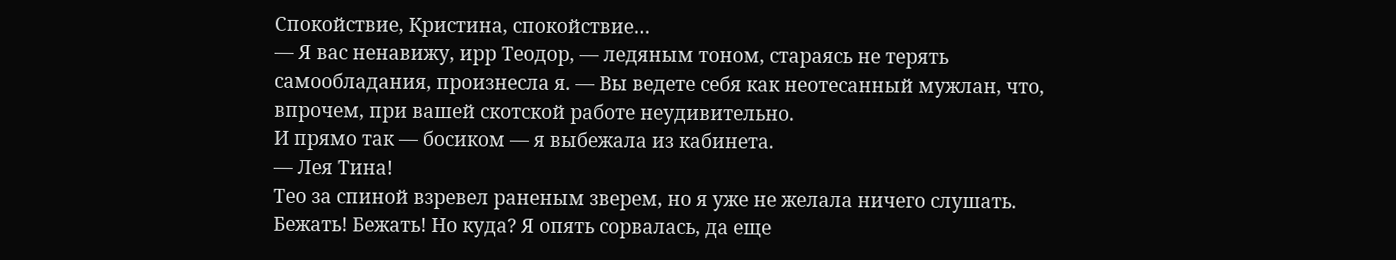Спокойствие, Кристина, спокойствие…
— Я вас ненавижу, ирр Теодор, — ледяным тоном, стараясь не терять самообладания, произнесла я. — Вы ведете себя как неотесанный мужлан, что, впрочем, при вашей скотской работе неудивительно.
И прямо так — босиком — я выбежала из кабинета.
— Лея Тина!
Тео за спиной взревел раненым зверем, но я уже не желала ничего слушать. Бежать! Бежать! Но куда? Я опять сорвалась, да еще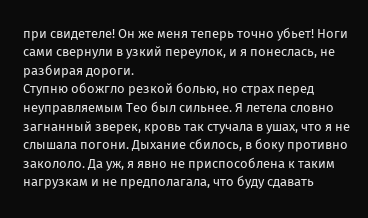при свидетеле! Он же меня теперь точно убьет! Ноги сами свернули в узкий переулок, и я понеслась, не разбирая дороги.
Ступню обожгло резкой болью, но страх перед неуправляемым Тео был сильнее. Я летела словно загнанный зверек, кровь так стучала в ушах, что я не слышала погони. Дыхание сбилось, в боку противно закололо. Да уж, я явно не приспособлена к таким нагрузкам и не предполагала, что буду сдавать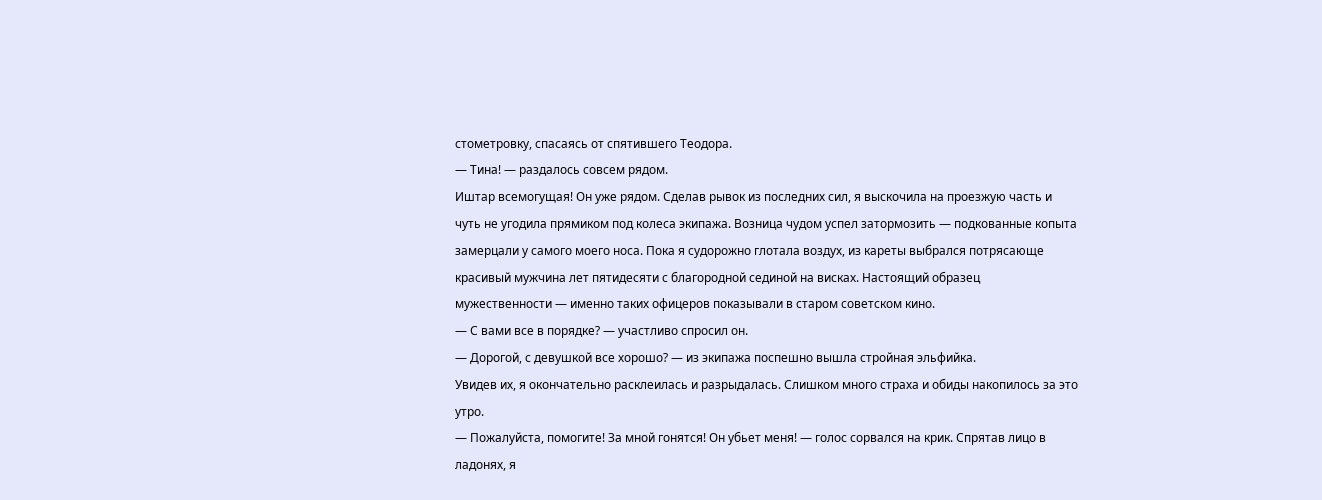стометровку, спасаясь от спятившего Теодора.
— Тина! — раздалось совсем рядом.
Иштар всемогущая! Он уже рядом. Сделав рывок из последних сил, я выскочила на проезжую часть и чуть не угодила прямиком под колеса экипажа. Возница чудом успел затормозить — подкованные копыта замерцали у самого моего носа. Пока я судорожно глотала воздух, из кареты выбрался потрясающе красивый мужчина лет пятидесяти с благородной сединой на висках. Настоящий образец мужественности — именно таких офицеров показывали в старом советском кино.
— С вами все в порядке? — участливо спросил он.
— Дорогой, с девушкой все хорошо? — из экипажа поспешно вышла стройная эльфийка.
Увидев их, я окончательно расклеилась и разрыдалась. Слишком много страха и обиды накопилось за это утро.
— Пожалуйста, помогите! За мной гонятся! Он убьет меня! — голос сорвался на крик. Спрятав лицо в ладонях, я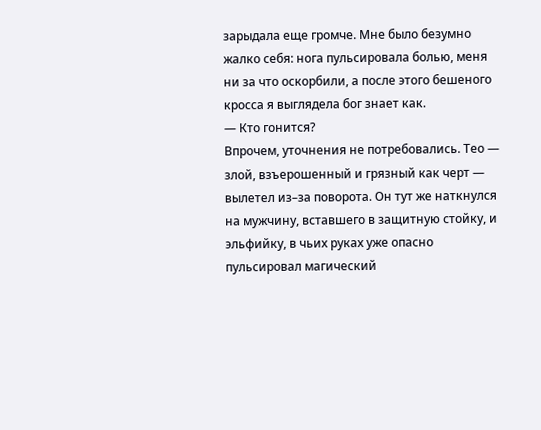зарыдала еще громче. Мне было безумно жалко себя: нога пульсировала болью, меня ни за что оскорбили, а после этого бешеного кросса я выглядела бог знает как.
— Кто гонится?
Впрочем, уточнения не потребовались. Тео — злой, взъерошенный и грязный как черт — вылетел из–за поворота. Он тут же наткнулся на мужчину, вставшего в защитную стойку, и эльфийку, в чьих руках уже опасно пульсировал магический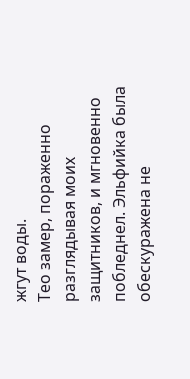жгут воды.
Тео замер, пораженно разглядывая моих защитников, и мгновенно побледнел. Эльфийка была обескуражена не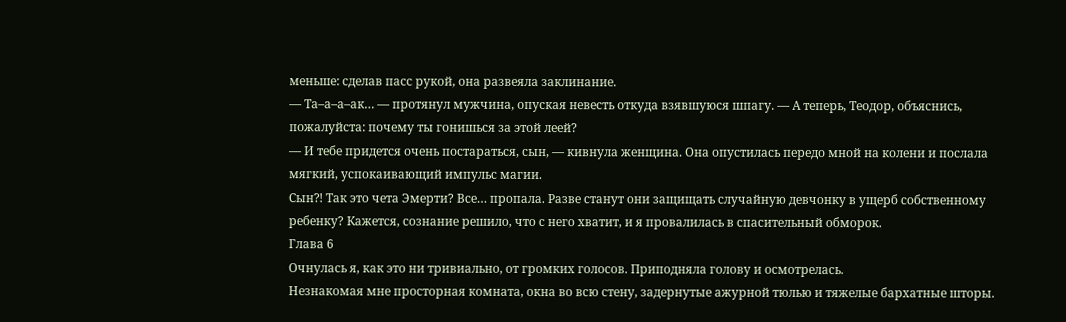меньше: сделав пасс рукой, она развеяла заклинание.
— Та–а–а–ак… — протянул мужчина, опуская невесть откуда взявшуюся шпагу. — А теперь, Теодор, объяснись, пожалуйста: почему ты гонишься за этой леей?
— И тебе придется очень постараться, сын, — кивнула женщина. Она опустилась передо мной на колени и послала мягкий, успокаивающий импульс магии.
Сын⁈ Так это чета Эмерти? Все… пропала. Разве станут они защищать случайную девчонку в ущерб собственному ребенку? Кажется, сознание решило, что с него хватит, и я провалилась в спасительный обморок.
Глава 6
Очнулась я, как это ни тривиально, от громких голосов. Приподняла голову и осмотрелась.
Незнакомая мне просторная комната, окна во всю стену, задернутые ажурной тюлью и тяжелые бархатные шторы.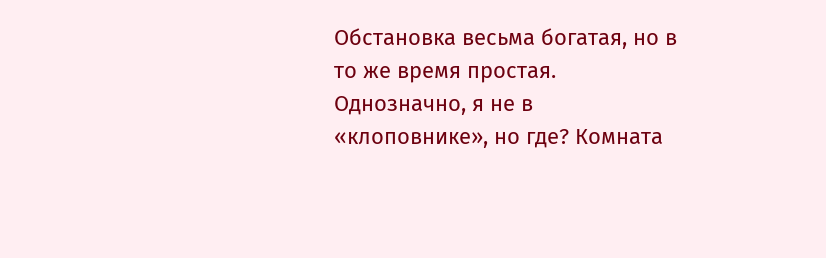Обстановка весьма богатая, но в то же время простая. Однозначно, я не в «клоповнике», но где? Комната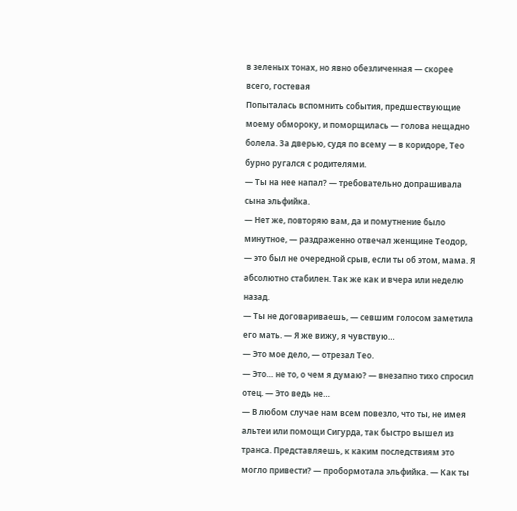в зеленых тонах, но явно обезличенная — скорее всего, гостевая
Попыталась вспомнить события, предшествующие моему обмороку, и поморщилась — голова нещадно болела. За дверью, судя по всему — в коридоре, Тео бурно ругался с родителями.
— Ты на нее напал? — требовательно допрашивала сына эльфийка.
— Нет же, повторяю вам, да и помутнение было минутное, — раздраженно отвечал женщине Теодор, — это был не очередной срыв, если ты об этом, мама. Я абсолютно стабилен. Так же как и вчера или неделю назад.
— Ты не договариваешь, — севшим голосом заметила его мать. — Я же вижу, я чувствую…
— Это мое дело, — отрезал Тео.
— Это… не то, о чем я думаю? — внезапно тихо спросил отец. — Это ведь не…
— В любом случае нам всем повезло, что ты, не имея альтеи или помощи Сигурда, так быстро вышел из транса. Представляешь, к каким последствиям это могло привести? — пробормотала эльфийка. — Как ты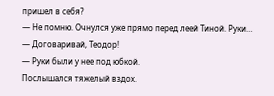пришел в себя?
— Не помню. Очнулся уже прямо перед леей Тиной. Руки…
— Договаривай, Теодор!
— Руки были у нее под юбкой.
Послышался тяжелый вздох.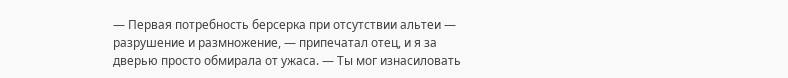— Первая потребность берсерка при отсутствии альтеи — разрушение и размножение, — припечатал отец, и я за дверью просто обмирала от ужаса. — Ты мог изнасиловать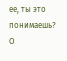ее, ты это понимаешь? О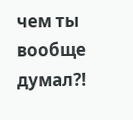чем ты вообще думал⁈